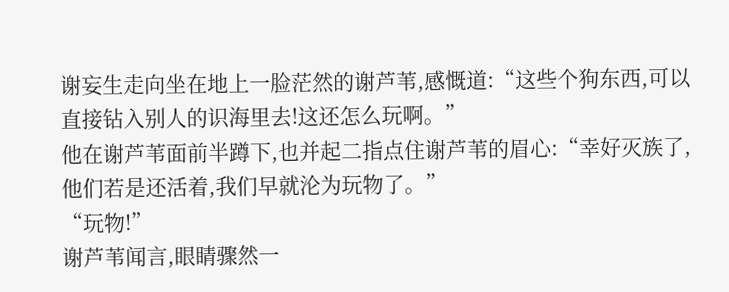谢妄生走向坐在地上一脸茫然的谢芦苇,感慨道:“这些个狗东西,可以直接钻入别人的识海里去!这还怎么玩啊。”
他在谢芦苇面前半蹲下,也并起二指点住谢芦苇的眉心:“幸好灭族了,他们若是还活着,我们早就沦为玩物了。”
“玩物!”
谢芦苇闻言,眼睛骤然一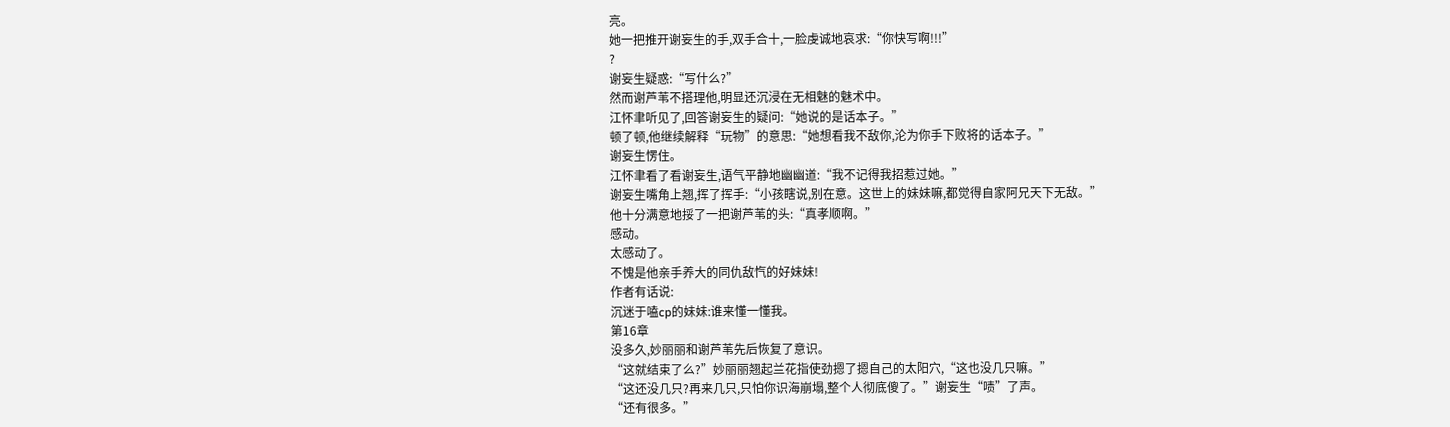亮。
她一把推开谢妄生的手,双手合十,一脸虔诚地哀求:“你快写啊!!!”
?
谢妄生疑惑:“写什么?”
然而谢芦苇不搭理他,明显还沉浸在无相魅的魅术中。
江怀聿听见了,回答谢妄生的疑问:“她说的是话本子。”
顿了顿,他继续解释“玩物”的意思:“她想看我不敌你,沦为你手下败将的话本子。”
谢妄生愣住。
江怀聿看了看谢妄生,语气平静地幽幽道:“我不记得我招惹过她。”
谢妄生嘴角上翘,挥了挥手:“小孩瞎说,别在意。这世上的妹妹嘛,都觉得自家阿兄天下无敌。”
他十分满意地挼了一把谢芦苇的头:“真孝顺啊。”
感动。
太感动了。
不愧是他亲手养大的同仇敌忾的好妹妹!
作者有话说:
沉迷于嗑cp的妹妹:谁来懂一懂我。
第16章
没多久,妙丽丽和谢芦苇先后恢复了意识。
“这就结束了么?”妙丽丽翘起兰花指使劲摁了摁自己的太阳穴,“这也没几只嘛。”
“这还没几只?再来几只,只怕你识海崩塌,整个人彻底傻了。”谢妄生“啧”了声。
“还有很多。”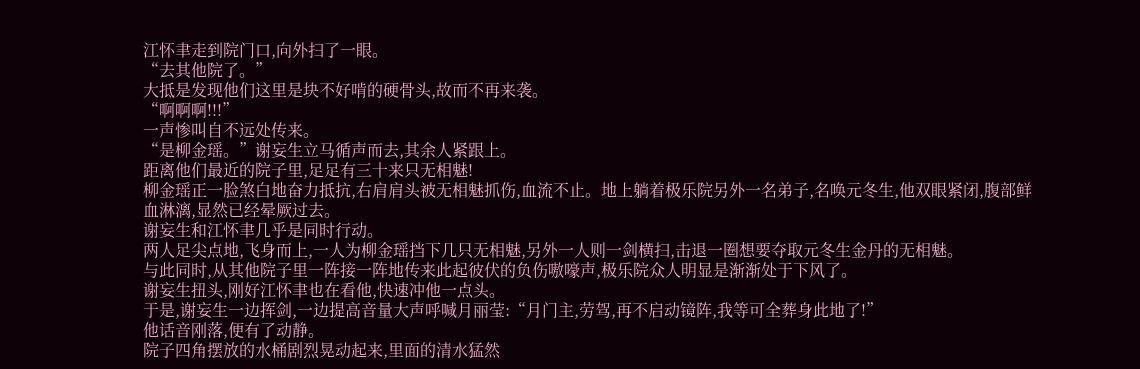江怀聿走到院门口,向外扫了一眼。
“去其他院了。”
大抵是发现他们这里是块不好啃的硬骨头,故而不再来袭。
“啊啊啊!!!”
一声惨叫自不远处传来。
“是柳金瑶。”谢妄生立马循声而去,其余人紧跟上。
距离他们最近的院子里,足足有三十来只无相魅!
柳金瑶正一脸煞白地奋力抵抗,右肩肩头被无相魅抓伤,血流不止。地上躺着极乐院另外一名弟子,名唤元冬生,他双眼紧闭,腹部鲜血淋漓,显然已经晕厥过去。
谢妄生和江怀聿几乎是同时行动。
两人足尖点地,飞身而上,一人为柳金瑶挡下几只无相魅,另外一人则一剑横扫,击退一圈想要夺取元冬生金丹的无相魅。
与此同时,从其他院子里一阵接一阵地传来此起彼伏的负伤嗷嚎声,极乐院众人明显是渐渐处于下风了。
谢妄生扭头,刚好江怀聿也在看他,快速冲他一点头。
于是,谢妄生一边挥剑,一边提高音量大声呼喊月丽莹:“月门主,劳驾,再不启动镜阵,我等可全葬身此地了!”
他话音刚落,便有了动静。
院子四角摆放的水桶剧烈晃动起来,里面的清水猛然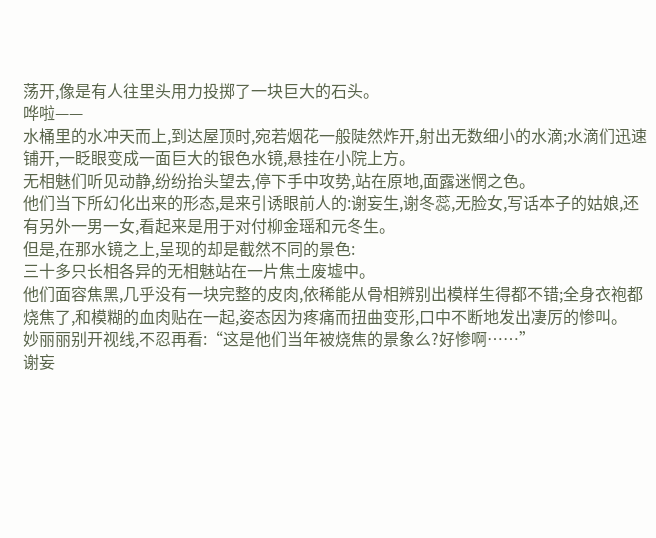荡开,像是有人往里头用力投掷了一块巨大的石头。
哗啦——
水桶里的水冲天而上,到达屋顶时,宛若烟花一般陡然炸开,射出无数细小的水滴;水滴们迅速铺开,一眨眼变成一面巨大的银色水镜,悬挂在小院上方。
无相魅们听见动静,纷纷抬头望去,停下手中攻势,站在原地,面露迷惘之色。
他们当下所幻化出来的形态,是来引诱眼前人的:谢妄生,谢冬蕊,无脸女,写话本子的姑娘,还有另外一男一女,看起来是用于对付柳金瑶和元冬生。
但是,在那水镜之上,呈现的却是截然不同的景色:
三十多只长相各异的无相魅站在一片焦土废墟中。
他们面容焦黑,几乎没有一块完整的皮肉,依稀能从骨相辨别出模样生得都不错;全身衣袍都烧焦了,和模糊的血肉贴在一起,姿态因为疼痛而扭曲变形,口中不断地发出凄厉的惨叫。
妙丽丽别开视线,不忍再看:“这是他们当年被烧焦的景象么?好惨啊……”
谢妄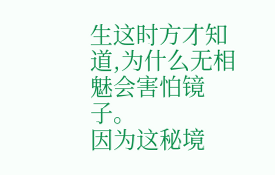生这时方才知道,为什么无相魅会害怕镜子。
因为这秘境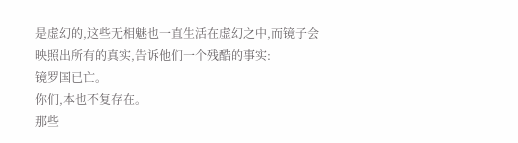是虚幻的,这些无相魅也一直生活在虚幻之中,而镜子会映照出所有的真实,告诉他们一个残酷的事实:
镜罗国已亡。
你们,本也不复存在。
那些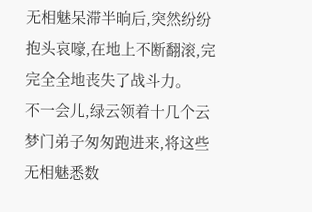无相魅呆滞半晌后,突然纷纷抱头哀嚎,在地上不断翻滚,完完全全地丧失了战斗力。
不一会儿,绿云领着十几个云梦门弟子匆匆跑进来,将这些无相魅悉数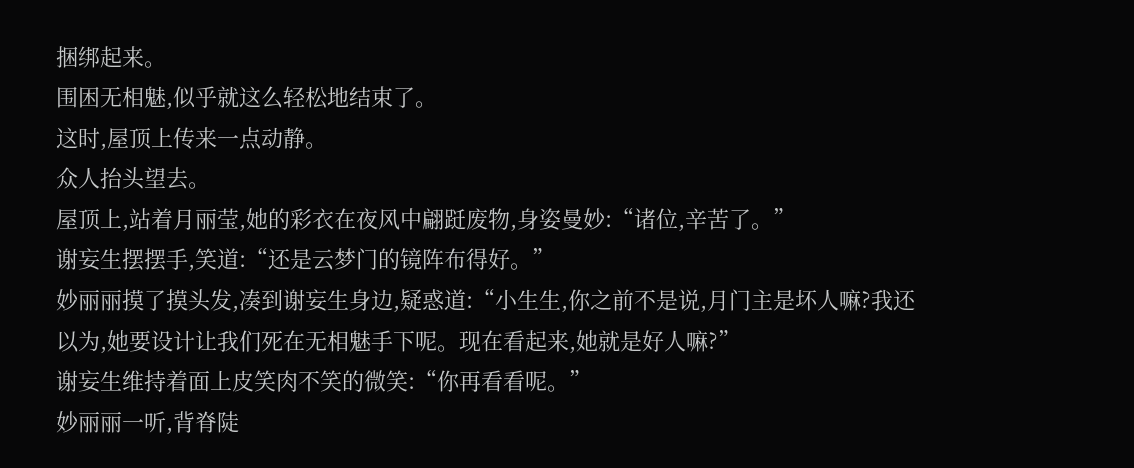捆绑起来。
围困无相魅,似乎就这么轻松地结束了。
这时,屋顶上传来一点动静。
众人抬头望去。
屋顶上,站着月丽莹,她的彩衣在夜风中翩跹废物,身姿曼妙:“诸位,辛苦了。”
谢妄生摆摆手,笑道:“还是云梦门的镜阵布得好。”
妙丽丽摸了摸头发,凑到谢妄生身边,疑惑道:“小生生,你之前不是说,月门主是坏人嘛?我还以为,她要设计让我们死在无相魅手下呢。现在看起来,她就是好人嘛?”
谢妄生维持着面上皮笑肉不笑的微笑:“你再看看呢。”
妙丽丽一听,背脊陡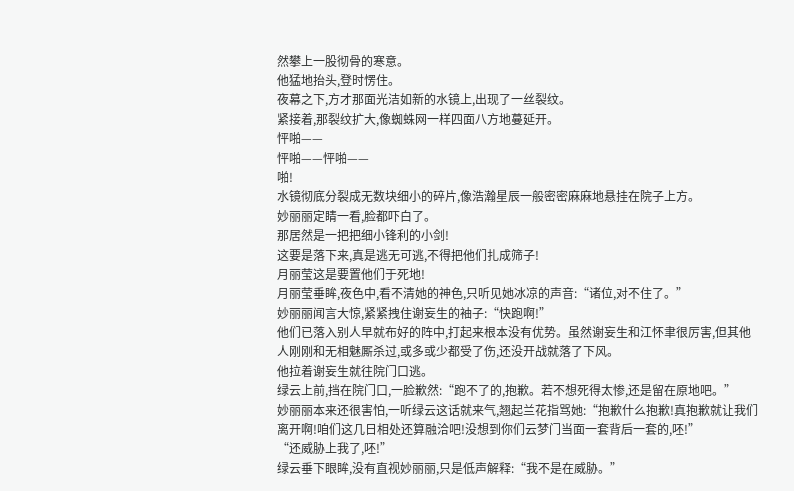然攀上一股彻骨的寒意。
他猛地抬头,登时愣住。
夜幕之下,方才那面光洁如新的水镜上,出现了一丝裂纹。
紧接着,那裂纹扩大,像蜘蛛网一样四面八方地蔓延开。
怦啪——
怦啪——怦啪——
啪!
水镜彻底分裂成无数块细小的碎片,像浩瀚星辰一般密密麻麻地悬挂在院子上方。
妙丽丽定睛一看,脸都吓白了。
那居然是一把把细小锋利的小剑!
这要是落下来,真是逃无可逃,不得把他们扎成筛子!
月丽莹这是要置他们于死地!
月丽莹垂眸,夜色中,看不清她的神色,只听见她冰凉的声音:“诸位,对不住了。”
妙丽丽闻言大惊,紧紧拽住谢妄生的袖子:“快跑啊!”
他们已落入别人早就布好的阵中,打起来根本没有优势。虽然谢妄生和江怀聿很厉害,但其他人刚刚和无相魅厮杀过,或多或少都受了伤,还没开战就落了下风。
他拉着谢妄生就往院门口逃。
绿云上前,挡在院门口,一脸歉然:“跑不了的,抱歉。若不想死得太惨,还是留在原地吧。”
妙丽丽本来还很害怕,一听绿云这话就来气,翘起兰花指骂她:“抱歉什么抱歉!真抱歉就让我们离开啊!咱们这几日相处还算融洽吧!没想到你们云梦门当面一套背后一套的,呸!”
“还威胁上我了,呸!”
绿云垂下眼眸,没有直视妙丽丽,只是低声解释:“我不是在威胁。”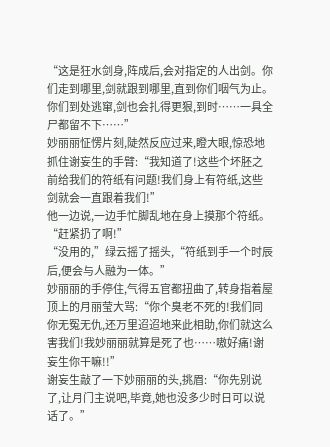“这是狂水剑身,阵成后,会对指定的人出剑。你们走到哪里,剑就跟到哪里,直到你们咽气为止。你们到处逃窜,剑也会扎得更狠,到时……一具全尸都留不下……”
妙丽丽怔愣片刻,陡然反应过来,瞪大眼,惊恐地抓住谢妄生的手臂:“我知道了!这些个坏胚之前给我们的符纸有问题!我们身上有符纸,这些剑就会一直跟着我们!”
他一边说,一边手忙脚乱地在身上摸那个符纸。
“赶紧扔了啊!”
“没用的,”绿云摇了摇头,“符纸到手一个时辰后,便会与人融为一体。”
妙丽丽的手停住,气得五官都扭曲了,转身指着屋顶上的月丽莹大骂:“你个臭老不死的!我们同你无冤无仇,还万里迢迢地来此相助,你们就这么害我们!我妙丽丽就算是死了也……嗷好痛!谢妄生你干嘛!!”
谢妄生敲了一下妙丽丽的头,挑眉:“你先别说了,让月门主说吧,毕竟,她也没多少时日可以说话了。”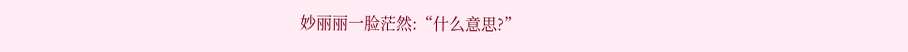妙丽丽一脸茫然:“什么意思?”